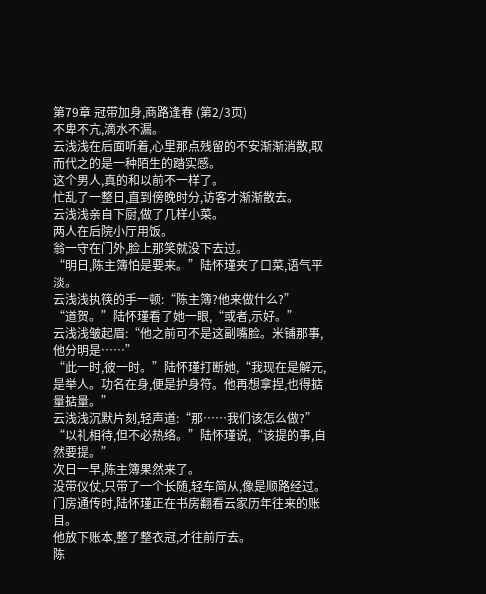第79章 冠带加身,商路逢春 (第2/3页)
不卑不亢,滴水不漏。
云浅浅在后面听着,心里那点残留的不安渐渐消散,取而代之的是一种陌生的踏实感。
这个男人,真的和以前不一样了。
忙乱了一整日,直到傍晚时分,访客才渐渐散去。
云浅浅亲自下厨,做了几样小菜。
两人在后院小厅用饭。
翁一守在门外,脸上那笑就没下去过。
“明日,陈主簿怕是要来。”陆怀瑾夹了口菜,语气平淡。
云浅浅执筷的手一顿:“陈主簿?他来做什么?”
“道贺。”陆怀瑾看了她一眼,“或者,示好。”
云浅浅皱起眉:“他之前可不是这副嘴脸。米铺那事,他分明是……”
“此一时,彼一时。”陆怀瑾打断她,“我现在是解元,是举人。功名在身,便是护身符。他再想拿捏,也得掂量掂量。”
云浅浅沉默片刻,轻声道:“那……我们该怎么做?”
“以礼相待,但不必热络。”陆怀瑾说,“该提的事,自然要提。”
次日一早,陈主簿果然来了。
没带仪仗,只带了一个长随,轻车简从,像是顺路经过。
门房通传时,陆怀瑾正在书房翻看云家历年往来的账目。
他放下账本,整了整衣冠,才往前厅去。
陈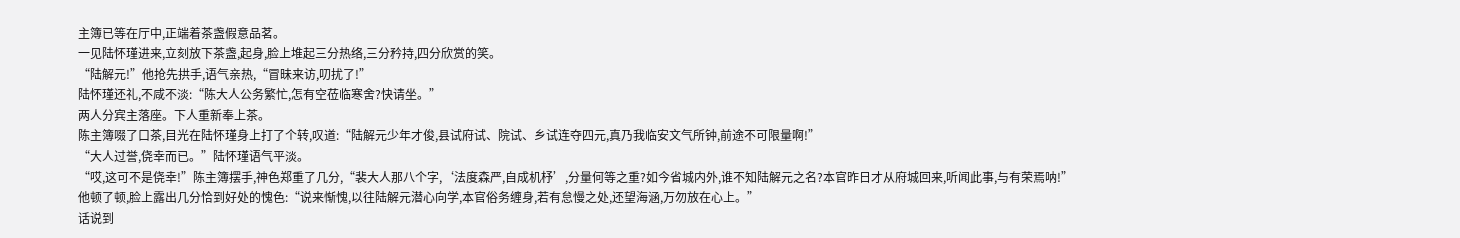主簿已等在厅中,正端着茶盏假意品茗。
一见陆怀瑾进来,立刻放下茶盏,起身,脸上堆起三分热络,三分矜持,四分欣赏的笑。
“陆解元!”他抢先拱手,语气亲热,“冒昧来访,叨扰了!”
陆怀瑾还礼,不咸不淡:“陈大人公务繁忙,怎有空莅临寒舍?快请坐。”
两人分宾主落座。下人重新奉上茶。
陈主簿啜了口茶,目光在陆怀瑾身上打了个转,叹道:“陆解元少年才俊,县试府试、院试、乡试连夺四元,真乃我临安文气所钟,前途不可限量啊!”
“大人过誉,侥幸而已。”陆怀瑾语气平淡。
“哎,这可不是侥幸!”陈主簿摆手,神色郑重了几分,“裴大人那八个字,‘法度森严,自成机杼’,分量何等之重?如今省城内外,谁不知陆解元之名?本官昨日才从府城回来,听闻此事,与有荣焉呐!”
他顿了顿,脸上露出几分恰到好处的愧色:“说来惭愧,以往陆解元潜心向学,本官俗务缠身,若有怠慢之处,还望海涵,万勿放在心上。”
话说到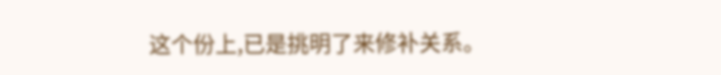这个份上,已是挑明了来修补关系。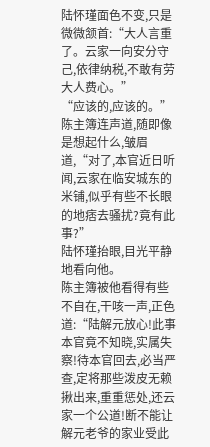陆怀瑾面色不变,只是微微颔首:“大人言重了。云家一向安分守己,依律纳税,不敢有劳大人费心。”
“应该的,应该的。”陈主簿连声道,随即像是想起什么,皱眉道,“对了,本官近日听闻,云家在临安城东的米铺,似乎有些不长眼的地痞去骚扰?竟有此事?”
陆怀瑾抬眼,目光平静地看向他。
陈主簿被他看得有些不自在,干咳一声,正色道:“陆解元放心!此事本官竟不知晓,实属失察!待本官回去,必当严查,定将那些泼皮无赖揪出来,重重惩处,还云家一个公道!断不能让解元老爷的家业受此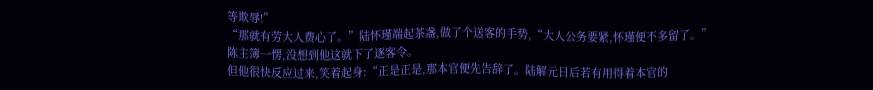等欺辱!”
“那就有劳大人费心了。”陆怀瑾端起茶盏,做了个送客的手势,“大人公务要紧,怀瑾便不多留了。”
陈主簿一愣,没想到他这就下了逐客令。
但他很快反应过来,笑着起身:“正是正是,那本官便先告辞了。陆解元日后若有用得着本官的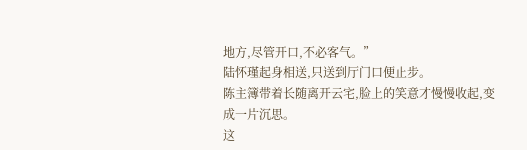地方,尽管开口,不必客气。”
陆怀瑾起身相送,只送到厅门口便止步。
陈主簿带着长随离开云宅,脸上的笑意才慢慢收起,变成一片沉思。
这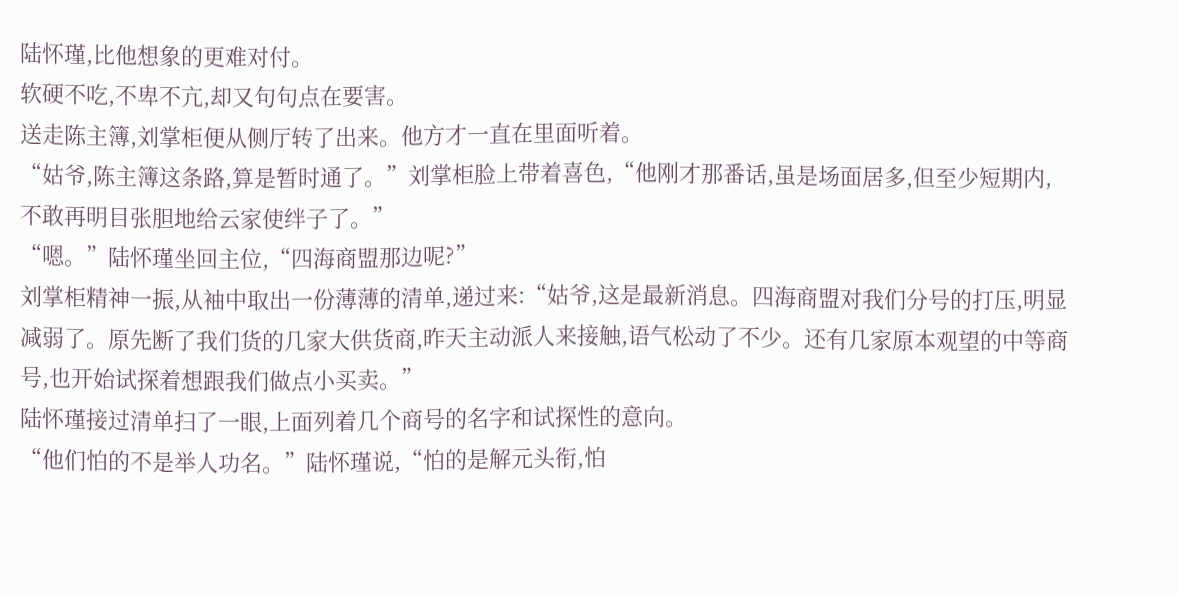陆怀瑾,比他想象的更难对付。
软硬不吃,不卑不亢,却又句句点在要害。
送走陈主簿,刘掌柜便从侧厅转了出来。他方才一直在里面听着。
“姑爷,陈主簿这条路,算是暂时通了。”刘掌柜脸上带着喜色,“他刚才那番话,虽是场面居多,但至少短期内,不敢再明目张胆地给云家使绊子了。”
“嗯。”陆怀瑾坐回主位,“四海商盟那边呢?”
刘掌柜精神一振,从袖中取出一份薄薄的清单,递过来:“姑爷,这是最新消息。四海商盟对我们分号的打压,明显减弱了。原先断了我们货的几家大供货商,昨天主动派人来接触,语气松动了不少。还有几家原本观望的中等商号,也开始试探着想跟我们做点小买卖。”
陆怀瑾接过清单扫了一眼,上面列着几个商号的名字和试探性的意向。
“他们怕的不是举人功名。”陆怀瑾说,“怕的是解元头衔,怕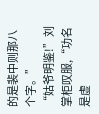的是裴中则那八个字。”
“姑爷明鉴!”刘掌柜叹服,“功名是虚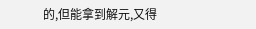的,但能拿到解元,又得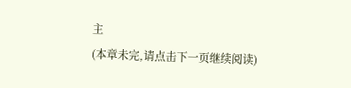主
(本章未完,请点击下一页继续阅读)